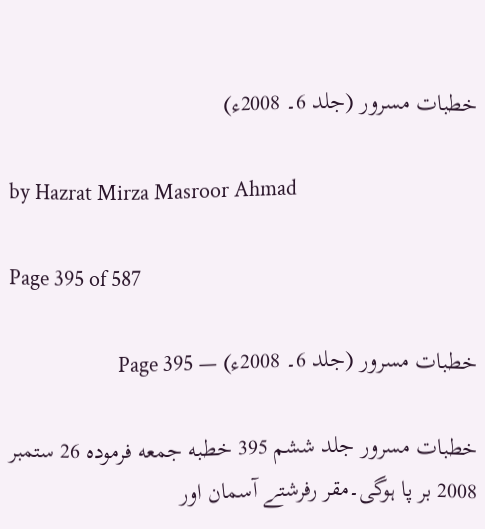خطبات مسرور (جلد 6۔ 2008ء)

by Hazrat Mirza Masroor Ahmad

Page 395 of 587

خطبات مسرور (جلد 6۔ 2008ء) — Page 395

خطبات مسرور جلد ششم 395 خطبه جمعه فرمودہ 26 ستمبر 2008 بر پا ہوگی۔مقر رفرشتے آسمان اور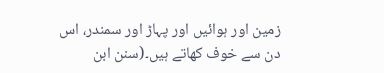زمین اور ہوائیں اور پہاڑ اور سمندر، اس دن سے خوف کھاتے ہیں۔(سنن ابن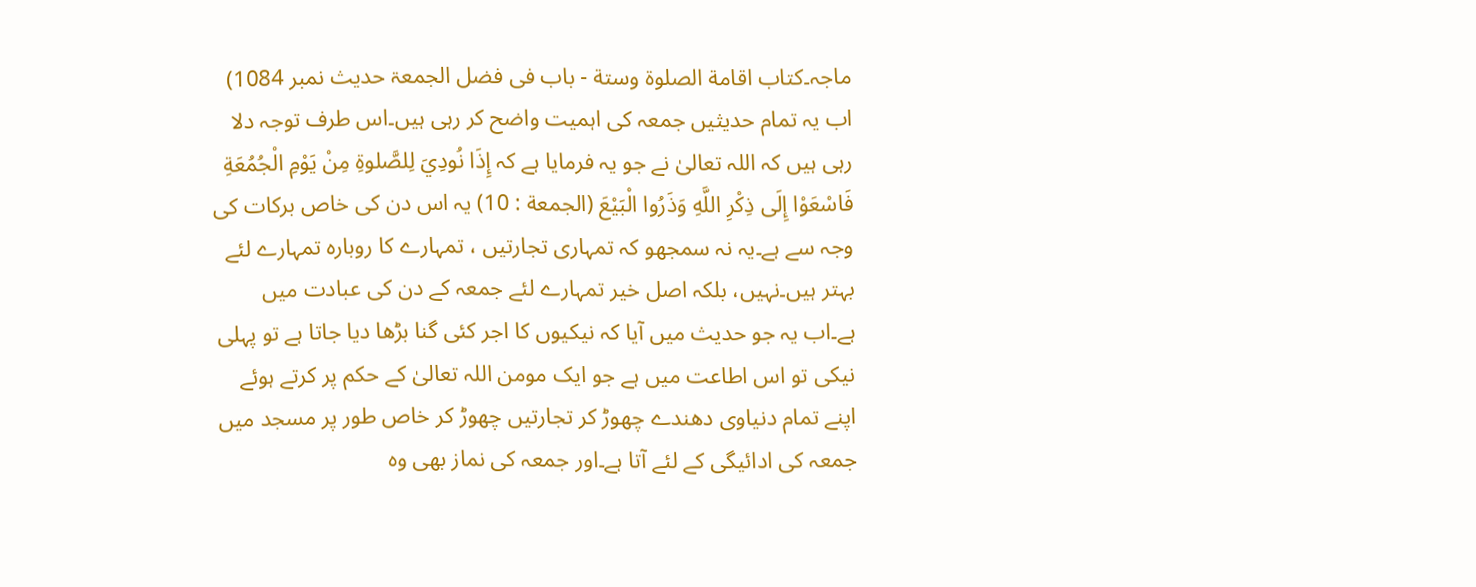ماجہ۔کتاب اقامة الصلوۃ وستة - باب فی فضل الجمعۃ حدیث نمبر 1084) اب یہ تمام حدیثیں جمعہ کی اہمیت واضح کر رہی ہیں۔اس طرف توجہ دلا رہی ہیں کہ اللہ تعالیٰ نے جو یہ فرمایا ہے کہ إِذَا نُودِيَ لِلصَّلوةِ مِنْ يَوْمِ الْجُمُعَةِ فَاسْعَوْا إِلَى ذِكْرِ اللَّهِ وَذَرُوا الْبَيْعَ (الجمعة : 10) یہ اس دن کی خاص برکات کی وجہ سے ہے۔یہ نہ سمجھو کہ تمہاری تجارتیں ، تمہارے کا روبارہ تمہارے لئے بہتر ہیں۔نہیں، بلکہ اصل خیر تمہارے لئے جمعہ کے دن کی عبادت میں ہے۔اب یہ جو حدیث میں آیا کہ نیکیوں کا اجر کئی گنا بڑھا دیا جاتا ہے تو پہلی نیکی تو اس اطاعت میں ہے جو ایک مومن اللہ تعالیٰ کے حکم پر کرتے ہوئے اپنے تمام دنیاوی دھندے چھوڑ کر تجارتیں چھوڑ کر خاص طور پر مسجد میں جمعہ کی ادائیگی کے لئے آتا ہے۔اور جمعہ کی نماز بھی وہ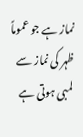نماز ہے جو عموماً ظہر کی نماز سے لمبی ہوتی ہے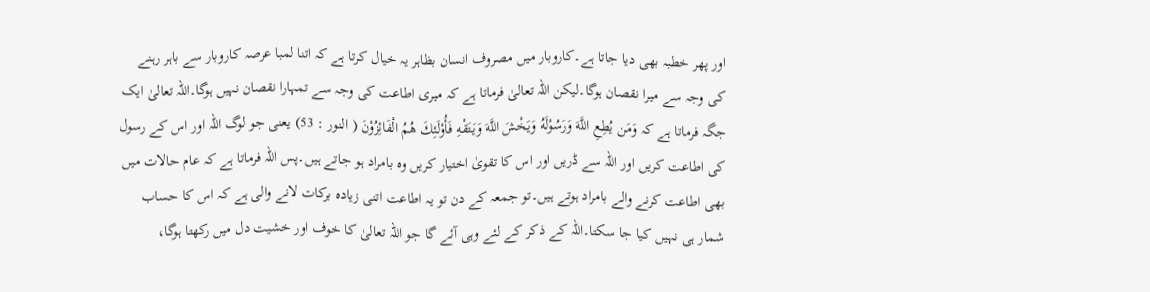اور پھر خطبہ بھی دیا جاتا ہے۔کاروبار میں مصروف انسان بظاہر یہ خیال کرتا ہے کہ اتنا لمبا عرصہ کاروبار سے باہر رہنے کی وجہ سے میرا نقصان ہوگا۔لیکن اللہ تعالیٰ فرماتا ہے کہ میری اطاعت کی وجہ سے تمہارا نقصان نہیں ہوگا۔اللہ تعالیٰ ایک جگہ فرماتا ہے کہ وَمَن يُطِعِ اللَّهَ وَرَسُوْلَهُ وَيَخْشَ اللَّهَ وَيَتَقْهِ فَأُوْلَئِكَ هُمُ الْفَائِزُوْنَ ( النور : 53) یعنی جو لوگ اللہ اور اس کے رسول کی اطاعت کریں اور اللہ سے ڈریں اور اس کا تقویٰ اختیار کریں وہ بامراد ہو جاتے ہیں۔پس اللہ فرماتا ہے کہ عام حالات میں بھی اطاعت کرنے والے بامراد ہوتے ہیں۔تو جمعہ کے دن تو یہ اطاعت اتنی زیادہ برکات لانے والی ہے کہ اس کا حساب شمار ہی نہیں کیا جا سکتا۔اللہ کے ذکر کے لئے وہی آئے گا جو اللہ تعالیٰ کا خوف اور خشیت دل میں رکھتا ہوگا،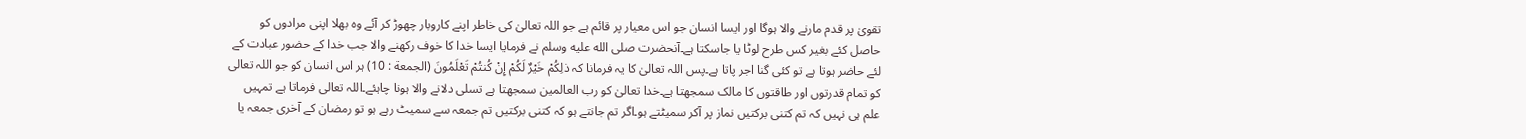تقویٰ پر قدم مارنے والا ہوگا اور ایسا انسان جو اس معیار پر قائم ہے جو اللہ تعالیٰ کی خاطر اپنے کاروبار چھوڑ کر آئے وہ بھلا اپنی مرادوں کو حاصل کئے بغیر کس طرح لوٹا یا جاسکتا ہے۔آنحضرت صلى الله عليه وسلم نے فرمایا ایسا خدا کا خوف رکھنے والا جب خدا کے حضور عبادت کے لئے حاضر ہوتا ہے تو کئی گنا اجر پاتا ہے۔پس اللہ تعالیٰ کا یہ فرمانا کہ ذلِكُمْ خَيْرٌ لَكُمْ إِنْ كُنتُمْ تَعْلَمُونَ (الجمعة : 10) ہر اس انسان کو جو اللہ تعالی کو تمام قدرتوں اور طاقتوں کا مالک سمجھتا ہے۔خدا تعالیٰ کو رب العالمین سمجھتا ہے تسلی دلانے والا ہونا چاہئے۔اللہ تعالی فرماتا ہے تمہیں علم ہی نہیں کہ تم کتنی برکتیں نماز پر آکر سمیٹتے ہو۔اگر تم جانتے ہو کہ کتنی برکتیں تم جمعہ سے سمیٹ رہے ہو تو رمضان کے آخری جمعہ یا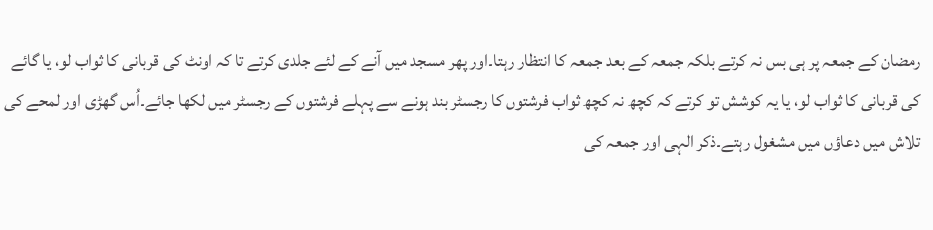رمضان کے جمعہ پر ہی بس نہ کرتے بلکہ جمعہ کے بعد جمعہ کا انتظار رہتا۔اور پھر مسجد میں آنے کے لئے جلدی کرتے تا کہ اونٹ کی قربانی کا ثواب لو، یا گائے کی قربانی کا ثواب لو، یا یہ کوشش تو کرتے کہ کچھ نہ کچھ ثواب فرشتوں کا رجسٹر بند ہونے سے پہلے فرشتوں کے رجسٹر میں لکھا جائے۔اُس گھڑی اور لمحے کی تلاش میں دعاؤں میں مشغول رہتے۔ذکر الہی اور جمعہ کی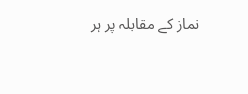نماز کے مقابلہ پر ہر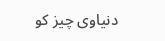دنیاوی چیز کو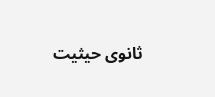ثانوی حیثیت